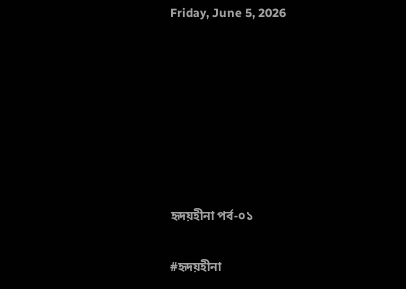Friday, June 5, 2026







হৃদয়হীনা পর্ব-০১

#হৃদয়হীনা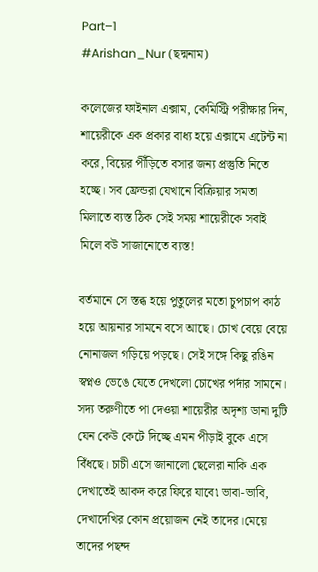Part–1
#Arishan_Nur (ছদ্মনাম)

কলেজের ফাইনাল এক্সাম, কেমিস্ট্রি পরীক্ষার দিন, শায়েরীকে এক প্রকার বাধ্য হয়ে এক্সামে এটেন্ট না করে, বিয়ের পীঁড়িতে বসার জন্য প্রস্তুতি নিতে হচ্ছে। সব ফ্রেন্ডরা যেখানে বিক্রিয়ার সমতা মিলাতে ব্যস্ত ঠিক সেই সময় শায়েরীকে সবাই মিলে বউ সাজানোতে ব্যস্ত!

বর্তমানে সে স্তব্ধ হয়ে পুতুলের মতো চুপচাপ কাঠ হয়ে আয়নার সামনে বসে আছে। চোখ বেয়ে বেয়ে নোনাজল গড়িয়ে পড়ছে। সেই সঙ্গে কিছু রঙিন স্বপ্নও ভেঙে যেতে দেখলো চোখের পর্দার সামনে। সদ্য তরুণীতে পা দেওয়া শায়েরীর অদৃশ্য ডানা দুটি যেন কেউ কেটে দিচ্ছে এমন পীড়াই বুকে এসে বিঁধছে। চাচী এসে জানালো ছেলেরা নাকি এক দেখাতেই আকদ করে ফিরে যাবে৷ ভাবা-ভাবি, দেখাদেখির কোন প্রয়োজন নেই তাদের।মেয়ে তাদের পছন্দ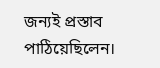জন্যই প্রস্তাব পাঠিয়েছিলেন।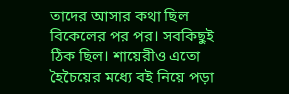তাদের আসার কথা ছিল বিকেলের পর পর। সবকিছুই ঠিক ছিল। শায়েরীও এতো হৈচৈয়ের মধ্যে বই নিয়ে পড়া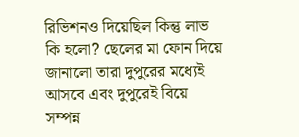রিভিশনও দিয়েছিল কিন্তু লাভ কি হলো? ছেলের মা ফোন দিয়ে জানালো তারা দুপুরের মধ্যেই আসবে এবং দুপুরেই বিয়ে সম্পন্ন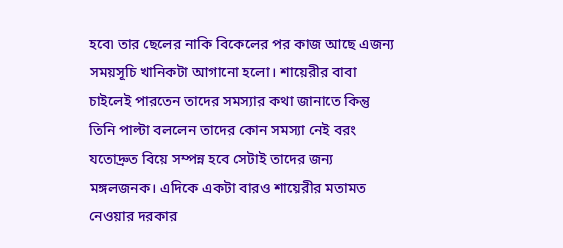হবে৷ তার ছেলের নাকি বিকেলের পর কাজ আছে এজন্য সময়সূচি খানিকটা আগানো হলো। শায়েরীর বাবা চাইলেই পারতেন তাদের সমস্যার কথা জানাতে কিন্তু তিনি পাল্টা বললেন তাদের কোন সমস্যা নেই বরং যতোদ্রুত বিয়ে সম্পন্ন হবে সেটাই তাদের জন্য মঙ্গলজনক। এদিকে একটা বারও শায়েরীর মতামত নেওয়ার দরকার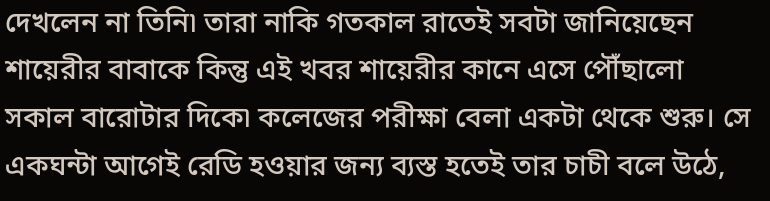দেখলেন না তিনি৷ তারা নাকি গতকাল রাতেই সবটা জানিয়েছেন শায়েরীর বাবাকে কিন্তু এই খবর শায়েরীর কানে এসে পৌঁছালো সকাল বারোটার দিকে৷ কলেজের পরীক্ষা বেলা একটা থেকে শুরু। সে একঘন্টা আগেই রেডি হওয়ার জন্য ব্যস্ত হতেই তার চাচী বলে উঠে,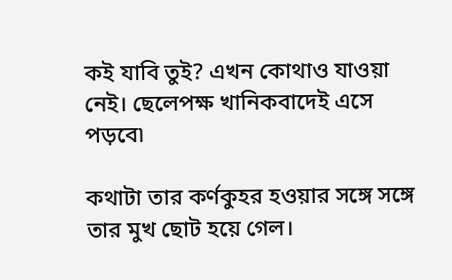কই যাবি তুই? এখন কোথাও যাওয়া নেই। ছেলেপক্ষ খানিকবাদেই এসে পড়বে৷

কথাটা তার কর্ণকুহর হওয়ার সঙ্গে সঙ্গে তার মুখ ছোট হয়ে গেল।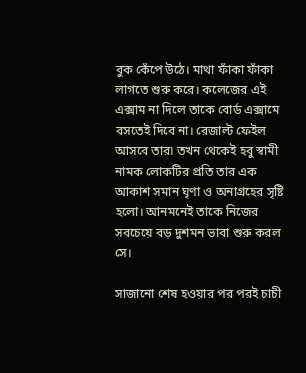বুক কেঁপে উঠে। মাথা ফাঁকা ফাঁকা লাগতে শুরু করে। কলেজের এই এক্সাম না দিলে তাকে বোর্ড এক্সামে বসতেই দিবে না। রেজাল্ট ফেইল আসবে তার৷ তখন থেকেই হবু স্বামী নামক লোকটির প্রতি তার এক আকাশ সমান ঘৃণা ও অনাগ্রহের সৃষ্টি হলো। আনমনেই তাকে নিজের সবচেয়ে বড় দুশমন ভাবা শুরু করল সে।

সাজানো শেষ হওয়ার পর পরই চাচী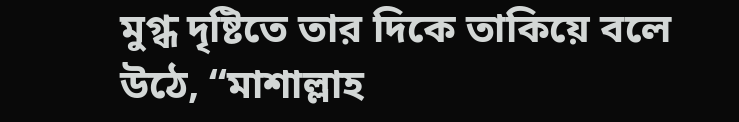মুগ্ধ দৃষ্টিতে তার দিকে তাকিয়ে বলে উঠে, “মাশাল্লাহ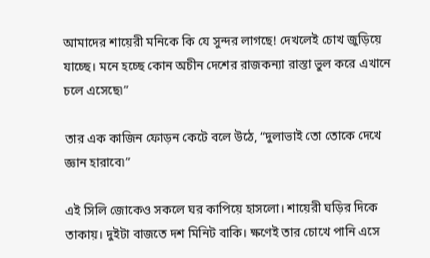আমাদের শায়েরী মনিকে কি যে সুন্দর লাগছে! দেখলেই চোখ জুড়িয়ে যাচ্ছে। মনে হচ্ছে কোন অচীন দেশের রাজকন্যা রাস্তা ভুল করে এখানে চলে এসেছে৷”

তার এক কাজিন ফোড়ন কেটে বলে উঠে, “দুলাভাই তো তোকে দেখে জ্ঞান হারাবে৷”

এই সিলি জোকেও সকলে ঘর কাপিয়ে হাসলো। শায়েরী ঘড়ির দিকে তাকায়। দুইটা বাজতে দশ মিনিট বাকি। ক্ষণেই তার চোখে পানি এসে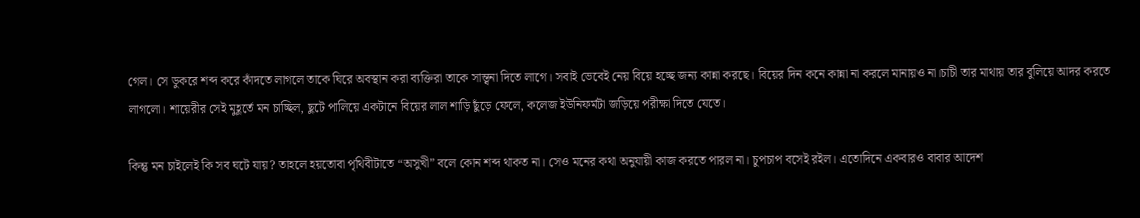গেল। সে ডুকরে শব্দ করে কাঁদতে লাগলে তাকে ঘিরে অবস্থান করা ব্যক্তিরা তাকে সান্ত্বনা দিতে লাগে। সবাই ভেবেই নেয় বিয়ে হচ্ছে জন্য কান্না করছে। বিয়ের দিন কনে কান্না না করলে মানায়ও না।চাচী তার মাথায় তার বুলিয়ে আদর করতে লাগলো। শায়েরীর সেই মুহূর্তে মন চাচ্ছিল, ছুটে পালিয়ে একটানে বিয়ের লাল শাড়ি ছুঁড়ে ফেলে, কলেজ ইউনিফর্মটা জড়িয়ে পরীক্ষা দিতে যেতে।

কিন্তু মন চাইলেই কি সব ঘটে যায়? তাহলে হয়তোবা পৃথিবীটাতে “অসুখী” বলে কোন শব্দ থাকত না। সেও মনের কথা অনুযায়ী কাজ করতে পারল না। চুপচাপ বসেই রইল। এতোদিনে একবারও বাবার আদেশ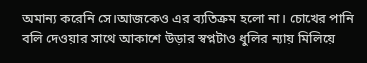অমান্য করেনি সে।আজকেও এর ব্যতিক্রম হলো না। চোখের পানি বলি দেওয়ার সাথে আকাশে উড়ার স্বপ্নটাও ধুলির ন্যায় মিলিয়ে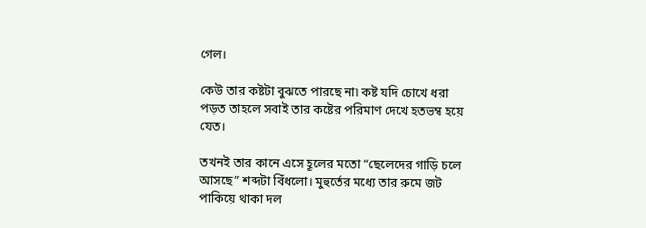গেল।

কেউ তার কষ্টটা বুঝতে পারছে না৷ কষ্ট যদি চোখে ধরা পড়ত তাহলে সবাই তার কষ্টের পরিমাণ দেখে হতভম্ব হয়ে যেত।

তখনই তার কানে এসে হূলের মতো “ছেলেদের গাড়ি চলে আসছে” শব্দটা বিঁধলো। মুহুর্তের মধ্যে তার রুমে জট পাকিয়ে থাকা দল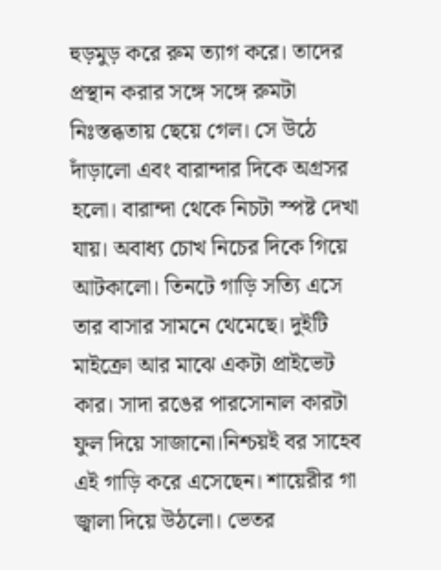হুড়মুড় করে রুম ত্যাগ করে। তাদের প্রস্থান করার সঙ্গে সঙ্গে রুমটা নিঃস্তব্ধতায় ছেয়ে গেল। সে উঠে দাঁড়ালো এবং বারান্দার দিকে অগ্রসর হলো। বারান্দা থেকে নিচটা স্পষ্ট দেখা যায়। অবাধ্য চোখ নিচের দিকে গিয়ে আটকালো। তিনটে গাড়ি সত্যি এসে তার বাসার সামনে থেমেছে। দুইটি মাইক্রো আর মাঝে একটা প্রাইভেট কার। সাদা রঙের পারসোনাল কারটা ফুল দিয়ে সাজানো।নিশ্চয়ই বর সাহেব এই গাড়ি করে এসেছেন। শায়েরীর গা জ্বালা দিয়ে উঠলো। ভেতর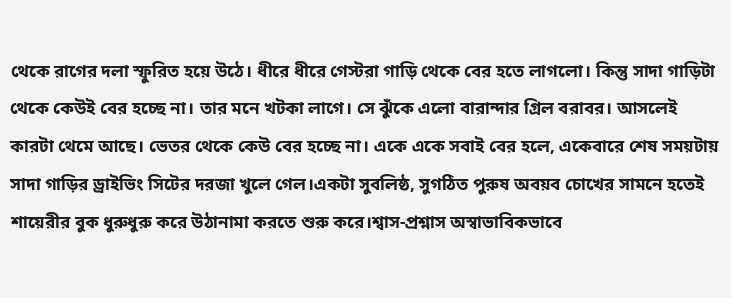থেকে রাগের দলা স্ফুরিত হয়ে উঠে। ধীরে ধীরে গেস্টরা গাড়ি থেকে বের হতে লাগলো। কিন্তু সাদা গাড়িটা থেকে কেউই বের হচ্ছে না। তার মনে খটকা লাগে। সে ঝুঁকে এলো বারান্দার গ্রিল বরাবর। আসলেই কারটা থেমে আছে। ভেতর থেকে কেউ বের হচ্ছে না। একে একে সবাই বের হলে, একেবারে শেষ সময়টায় সাদা গাড়ির ড্রাইভিং সিটের দরজা খুলে গেল।একটা সুবলিষ্ঠ, সুগঠিত পুরুষ অবয়ব চোখের সামনে হতেই শায়েরীর বুক ধুরুধুরু করে উঠানামা করতে শুরু করে।শ্বাস-প্রশ্নাস অস্বাভাবিকভাবে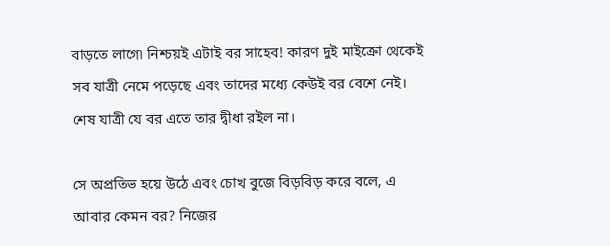বাড়তে লাগে৷ নিশ্চয়ই এটাই বর সাহেব! কারণ দুই মাইক্রো থেকেই সব যাত্রী নেমে পড়েছে এবং তাদের মধ্যে কেউই বর বেশে নেই। শেষ যাত্রী যে বর এতে তার দ্বীধা রইল না।

সে অপ্রতিভ হয়ে উঠে এবং চোখ বুজে বিড়বিড় করে বলে, এ আবার কেমন বর? নিজের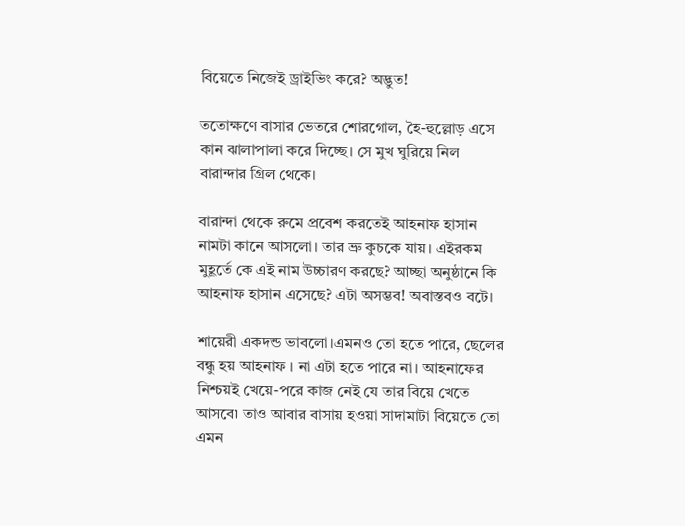বিয়েতে নিজেই ড্রাইভিং করে? অদ্ভুত!

ততোক্ষণে বাসার ভেতরে শোরগোল, হৈ-হুল্লোড় এসে কান ঝালাপালা করে দিচ্ছে। সে মুখ ঘুরিয়ে নিল বারান্দার গ্রিল থেকে।

বারান্দা থেকে রুমে প্রবেশ করতেই আহনাফ হাসান নামটা কানে আসলো। তার ভ্রু কুচকে যায়। এইরকম মুহূর্তে কে এই নাম উচ্চারণ করছে? আচ্ছা অনুষ্ঠানে কি আহনাফ হাসান এসেছে? এটা অসম্ভব! অবাস্তবও বটে।

শায়েরী একদন্ড ভাবলো।এমনও তো হতে পারে, ছেলের বন্ধু হয় আহনাফ । না এটা হতে পারে না। আহনাফের নিশ্চয়ই খেয়ে-পরে কাজ নেই যে তার বিয়ে খেতে আসবে৷ তাও আবার বাসায় হওয়া সাদামাটা বিয়েতে তো এমন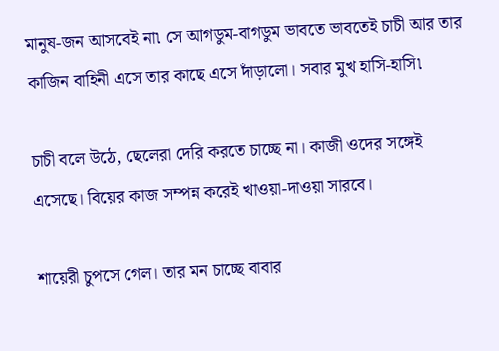মানুষ-জন আসবেই না৷ সে আগডুম-বাগডুম ভাবতে ভাবতেই চাচী আর তার কাজিন বাহিনী এসে তার কাছে এসে দাঁড়ালো। সবার মুখ হাসি-হাসি৷

চাচী বলে উঠে, ছেলেরা দেরি করতে চাচ্ছে না। কাজী ওদের সঙ্গেই এসেছে। বিয়ের কাজ সম্পন্ন করেই খাওয়া-দাওয়া সারবে।

শায়েরী চুপসে গেল। তার মন চাচ্ছে বাবার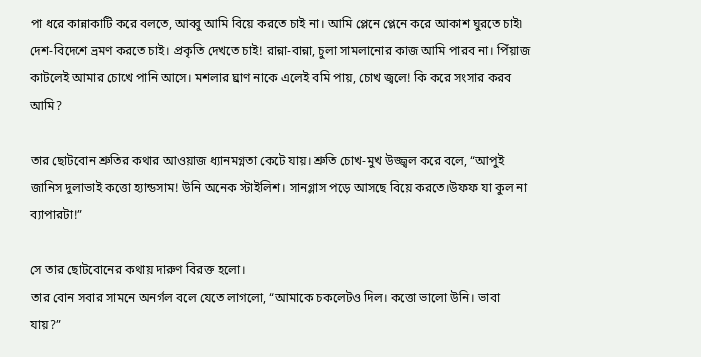পা ধরে কান্নাকাটি করে বলতে, আব্বু আমি বিয়ে করতে চাই না। আমি প্লেনে প্লেনে করে আকাশ ঘুরতে চাই৷ দেশ-বিদেশে ভ্রমণ করতে চাই। প্রকৃতি দেখতে চাই! রান্না-বান্না, চুলা সামলানোর কাজ আমি পারব না। পিঁয়াজ কাটলেই আমার চোখে পানি আসে। মশলার ঘ্রাণ নাকে এলেই বমি পায়, চোখ জ্বলে! কি করে সংসার করব আমি?

তার ছোটবোন শ্রুতির কথার আওয়াজ ধ্যানমগ্নতা কেটে যায়। শ্রুতি চোখ-মুখ উজ্জ্বল করে বলে, “আপুই জানিস দুলাভাই কত্তো হ্যান্ডসাম! উনি অনেক স্টাইলিশ। সানগ্লাস পড়ে আসছে বিয়ে করতে।উফফ যা কুল না ব্যাপারটা!”

সে তার ছোটবোনের কথায় দারুণ বিরক্ত হলো।
তার বোন সবার সামনে অনর্গল বলে যেতে লাগলো, “আমাকে চকলেটও দিল। কত্তো ভালো উনি। ভাবা যায়?”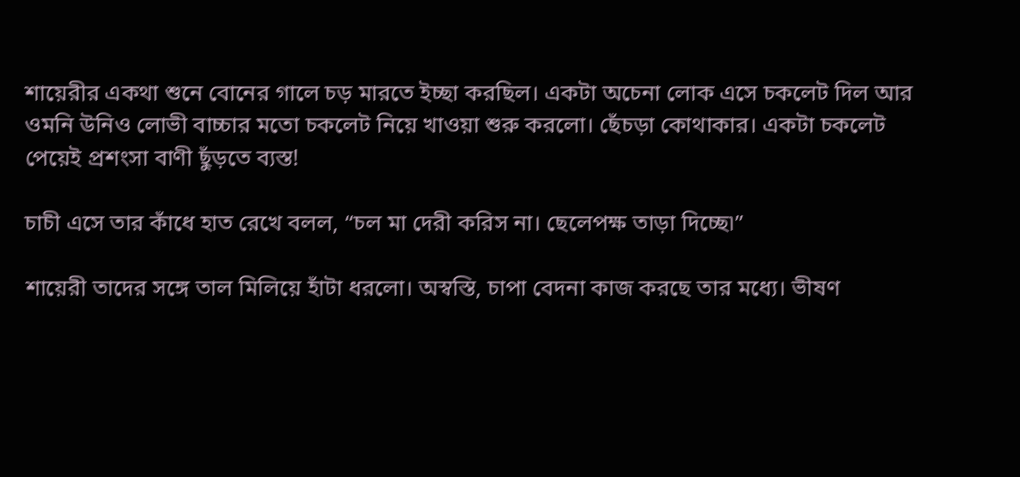শায়েরীর একথা শুনে বোনের গালে চড় মারতে ইচ্ছা করছিল। একটা অচেনা লোক এসে চকলেট দিল আর ওমনি উনিও লোভী বাচ্চার মতো চকলেট নিয়ে খাওয়া শুরু করলো। ছেঁচড়া কোথাকার। একটা চকলেট পেয়েই প্রশংসা বাণী ছুঁড়তে ব্যস্ত!

চাচী এসে তার কাঁধে হাত রেখে বলল, “চল মা দেরী করিস না। ছেলেপক্ষ তাড়া দিচ্ছে৷”

শায়েরী তাদের সঙ্গে তাল মিলিয়ে হাঁটা ধরলো। অস্বস্তি, চাপা বেদনা কাজ করছে তার মধ্যে। ভীষণ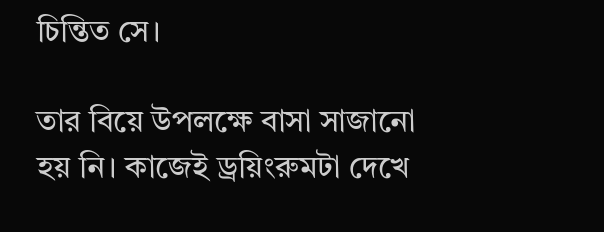চিন্তিত সে।

তার বিয়ে উপলক্ষে বাসা সাজানো হয় নি। কাজেই ড্রয়িংরুমটা দেখে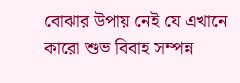বোঝার উপায় নেই যে এখানে কারো শুভ বিবাহ সম্পন্ন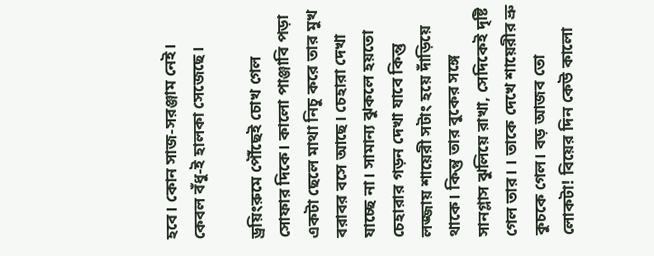হবে। কোন সাজ-সরঞ্জাম নেই। কেবল বঁধু-ই হালকা সেজেছে।

ড্রয়িংরুমে পৌঁছেই চোখ গেল সোফার দিকে। কালো পাঞ্জাবি পড়া একটা ছেলে মাথা নিচু করে তার মুখ বরাবর বসে আছে। চেহারা দেখা যাচ্ছে না। সামান্য ঝুকলে হয়তো চেহারার গড়ন দেখা যাবে কিন্তু লজ্জায় শায়েরী সটাং হয়ে দাঁড়িয়ে থাকে। কিন্তু তার বুকের সঙ্গে সানগ্লাস ঝুলিয়ে রাখা, সেদিকেই দৃষ্টি গেল তার। । তাকে দেখে শায়েরীর ভ্রু কুচকে গেল। বড় আজব তো লোকটা! বিয়ের দিন কেউ কালো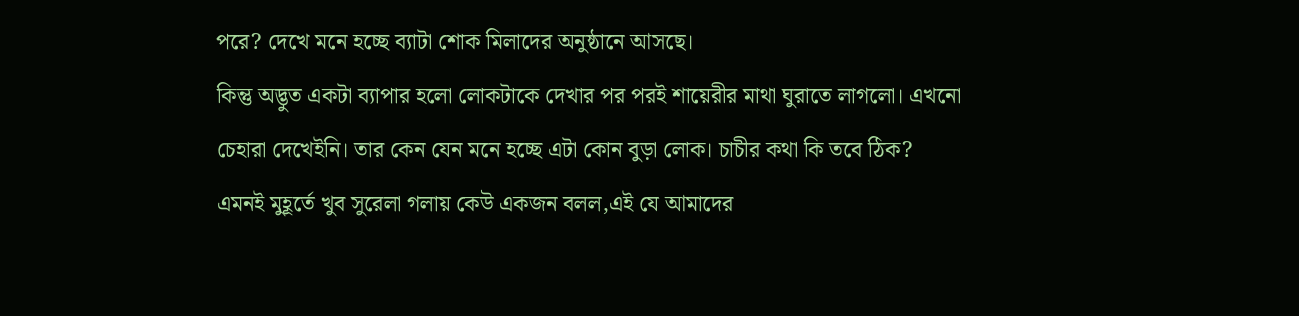পরে? দেখে মনে হচ্ছে ব্যাটা শোক মিলাদের অনুষ্ঠানে আসছে।
কিন্তু অদ্ভুত একটা ব্যাপার হলো লোকটাকে দেখার পর পরই শায়েরীর মাথা ঘুরাতে লাগলো। এখনো চেহারা দেখেইনি। তার কেন যেন মনে হচ্ছে এটা কোন বুড়া লোক। চাচীর কথা কি তবে ঠিক?
এমনই মুহূর্তে খুব সুরেলা গলায় কেউ একজন বলল,এই যে আমাদের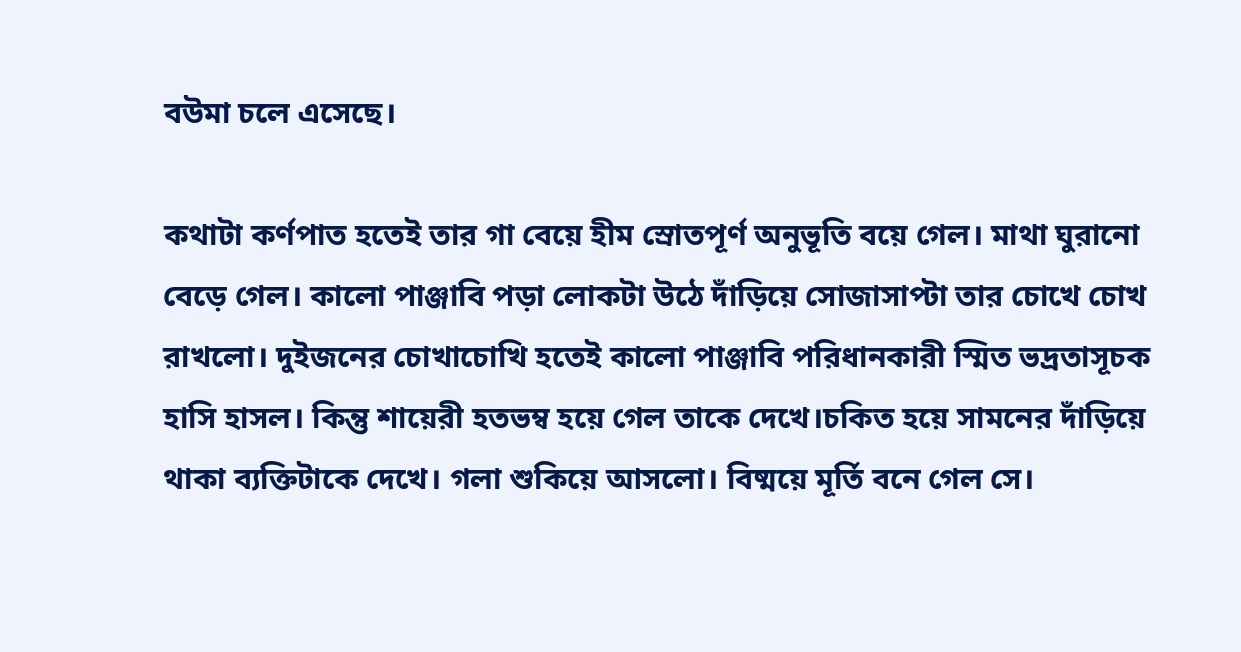বউমা চলে এসেছে।

কথাটা কর্ণপাত হতেই তার গা বেয়ে হীম স্রোতপূর্ণ অনুভূতি বয়ে গেল। মাথা ঘুরানো বেড়ে গেল। কালো পাঞ্জাবি পড়া লোকটা উঠে দাঁড়িয়ে সোজাসাপ্টা তার চোখে চোখ রাখলো। দুইজনের চোখাচোখি হতেই কালো পাঞ্জাবি পরিধানকারী স্মিত ভদ্রতাসূচক হাসি হাসল। কিন্তু শায়েরী হতভম্ব হয়ে গেল তাকে দেখে।চকিত হয়ে সামনের দাঁড়িয়ে থাকা ব্যক্তিটাকে দেখে। গলা শুকিয়ে আসলো। বিষ্ময়ে মূর্তি বনে গেল সে।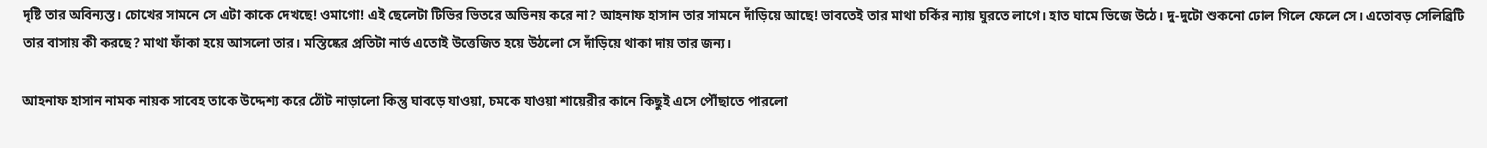দৃষ্টি তার অবিন্যস্ত। চোখের সামনে সে এটা কাকে দেখছে! ওমাগো! এই ছেলেটা টিভির ভিতরে অভিনয় করে না? আহনাফ হাসান তার সামনে দাঁড়িয়ে আছে! ভাবতেই তার মাথা চর্কির ন্যায় ঘুরতে লাগে। হাত ঘামে ভিজে উঠে। দু-দুটো শুকনো ঢোল গিলে ফেলে সে। এতোবড় সেলিব্রিটি তার বাসায় কী করছে? মাথা ফাঁকা হয়ে আসলো তার। মস্তিষ্কের প্রতিটা নার্ভ এতোই উত্তেজিত হয়ে উঠলো সে দাঁড়িয়ে থাকা দায় তার জন্য।

আহনাফ হাসান নামক নায়ক সাবেহ তাকে উদ্দেশ্য করে ঠোঁট নাড়ালো কিন্তু ঘাবড়ে যাওয়া, চমকে যাওয়া শায়েরীর কানে কিছুই এসে পৌঁছাতে পারলো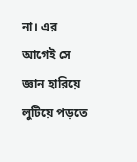না। এর আগেই সে জ্ঞান হারিয়ে লুটিয়ে পড়তে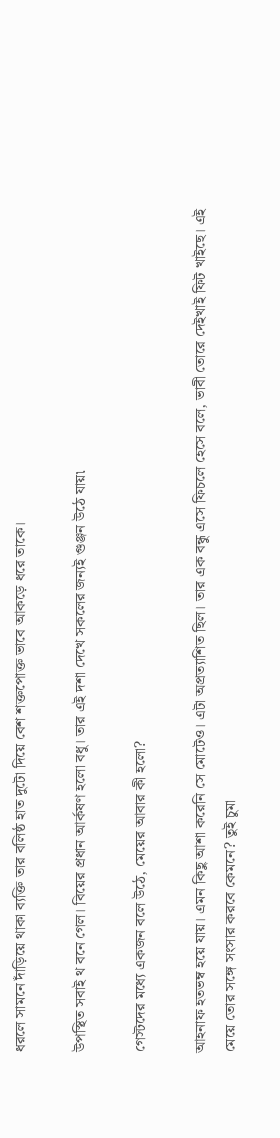ধরলে সামনে দাঁড়িয়ে থাকা ব্যক্তি তার বলিষ্ঠ হাত দুটো দিয়ে বেশ শক্তপোক্ত ভাবে আকড়ে ধরে তাকে।

উপস্থিত সবাই থ বনে গেল। বিয়ের প্রধান আর্কষণ হলো বধু। তার এই দশা দেখে সকলের জন্যই গুঞ্জন উঠে যায়৷

গেস্টদের মধ্যে একজন বলে উঠে, মেয়ের আবার কী হলো?

আহনাফ হতভম্ব হয়ে যায়। এমন কিছু আশা করেনি সে মোটেও। এটা অপ্র‍ত্যাশিত ছিল। তার এক বন্ধু এসে ফিচলে হেসে বলে, ভাবী তোরে দেইখাই ফিট খাইছে। এই মেয়ে তোর সঙ্গে সংসার করবে কেমনে? তুই চুমা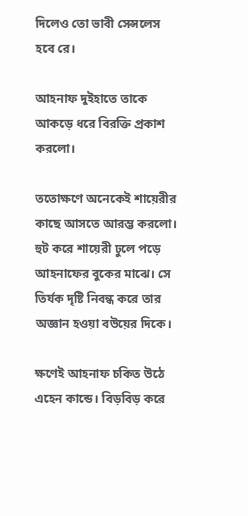দিলেও তো ভাবী সেন্সলেস হবে রে।

আহনাফ দুইহাতে তাকে আকড়ে ধরে বিরক্তি প্রকাশ করলো।

ততোক্ষণে অনেকেই শায়েরীর কাছে আসতে আরম্ভ করলো। হুট করে শায়েরী ঢুলে পড়ে আহনাফের বুকের মাঝে। সে তির্যক দৃষ্টি নিবন্ধ করে তার অজ্ঞান হওয়া বউয়ের দিকে।

ক্ষণেই আহনাফ চকিত উঠে এহেন কান্ডে। বিড়বিড় করে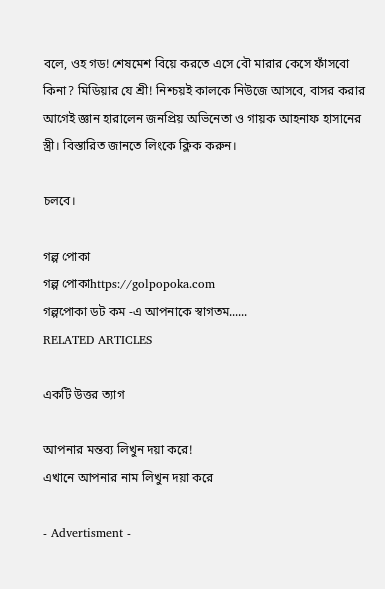বলে, ওহ গড! শেষমেশ বিয়ে করতে এসে বৌ মারার কেসে ফাঁসবো কিনা? মিডিয়ার যে শ্রী! নিশ্চয়ই কালকে নিউজে আসবে, বাসর করার আগেই জ্ঞান হারালেন জনপ্রিয় অভিনেতা ও গায়ক আহনাফ হাসানের স্ত্রী। বিস্তারিত জানতে লিংকে ক্লিক করুন।

চলবে।

গল্প পোকা
গল্প পোকাhttps://golpopoka.com
গল্পপোকা ডট কম -এ আপনাকে স্বাগতম......
RELATED ARTICLES

একটি উত্তর ত্যাগ

আপনার মন্তব্য লিখুন দয়া করে!
এখানে আপনার নাম লিখুন দয়া করে

- Advertisment -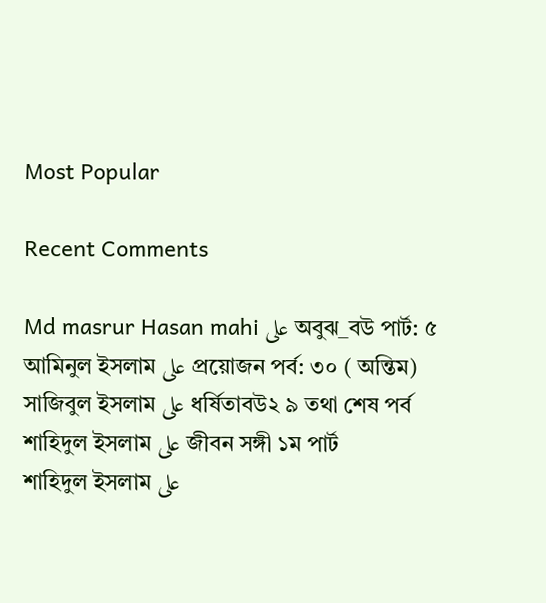Most Popular

Recent Comments

Md masrur Hasan mahi على অবুঝ_বউ পার্ট: ৫
আমিনুল ইসলাম على প্রয়োজন পর্ব: ৩০ ( অন্তিম)
সাজিবুল ইসলাম على ধর্ষিতাবউ২ ৯ তথা শেষ পর্ব
শাহিদুল ইসলাম على জীবন সঙ্গী ১ম পার্ট
শাহিদুল ইসলাম على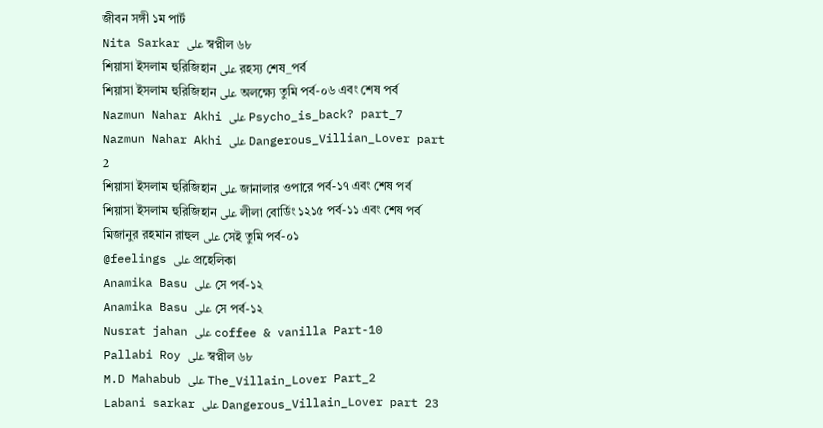জীবন সঙ্গী ১ম পার্ট
Nita Sarkar على স্বপ্নীল ৬৮
শিয়াসা ইসলাম হুরিজিহান على রহস্য শেষ_পর্ব
শিয়াসা ইসলাম হুরিজিহান على অলক্ষ্যে তুমি পর্ব-০৬ এবং শেষ পর্ব
Nazmun Nahar Akhi على Psycho_is_back? part_7
Nazmun Nahar Akhi على Dangerous_Villian_Lover part 2
শিয়াসা ইসলাম হুরিজিহান على জানালার ওপারে পর্ব-১৭ এবং শেষ পর্ব
শিয়াসা ইসলাম হুরিজিহান على লীলা বোর্ডিং ১২১৫ পর্ব-১১ এবং শেষ পর্ব
মিজানুর রহমান রাহুল على সেই তুমি পর্ব-০১
@feelings على প্রহেলিকা
Anamika Basu على সে পর্ব-১২
Anamika Basu على সে পর্ব-১২
Nusrat jahan على coffee & vanilla Part-10
Pallabi Roy على স্বপ্নীল ৬৮
M.D Mahabub على The_Villain_Lover Part_2
Labani sarkar على Dangerous_Villain_Lover part 23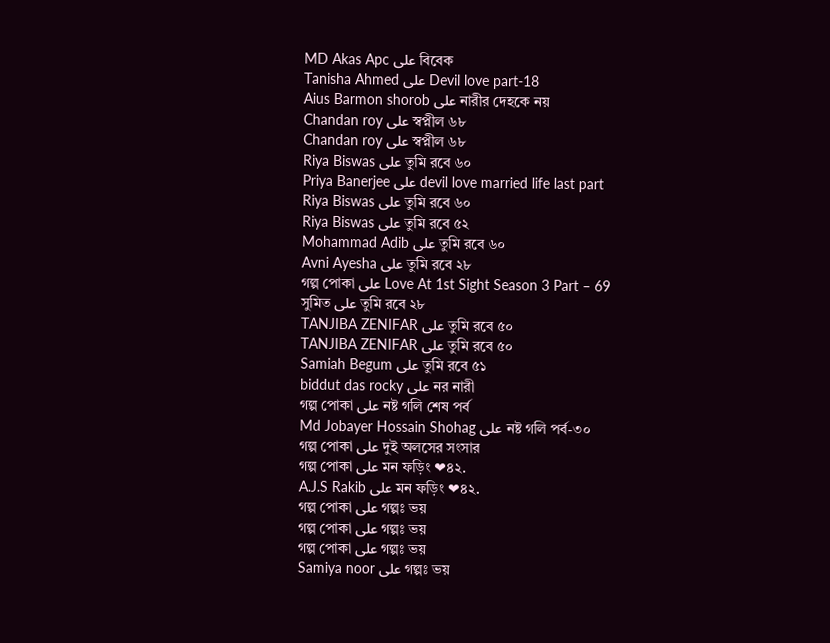MD Akas Apc على বিবেক
Tanisha Ahmed على Devil love part-18
Aius Barmon shorob على নারীর দেহকে নয়
Chandan roy على স্বপ্নীল ৬৮
Chandan roy على স্বপ্নীল ৬৮
Riya Biswas على তুমি রবে ৬০
Priya Banerjee على devil love married life last part
Riya Biswas على তুমি রবে ৬০
Riya Biswas على তুমি রবে ৫২
Mohammad Adib على তুমি রবে ৬০
Avni Ayesha على তুমি রবে ২৮
গল্প পোকা على Love At 1st Sight Season 3 Part – 69
সুমিত على তুমি রবে ২৮
TANJIBA ZENIFAR على তুমি রবে ৫০
TANJIBA ZENIFAR على তুমি রবে ৫০
Samiah Begum على তুমি রবে ৫১
biddut das rocky على নর নারী
গল্প পোকা على নষ্ট গলি শেষ পর্ব
Md Jobayer Hossain Shohag على নষ্ট গলি পর্ব-৩০
গল্প পোকা على দুই অলসের সংসার
গল্প পোকা على মন ফড়িং ❤৪২.
A.J.S Rakib على মন ফড়িং ❤৪২.
গল্প পোকা على গল্পঃ ভয়
গল্প পোকা على গল্পঃ ভয়
গল্প পোকা على গল্পঃ ভয়
Samiya noor على গল্পঃ ভয়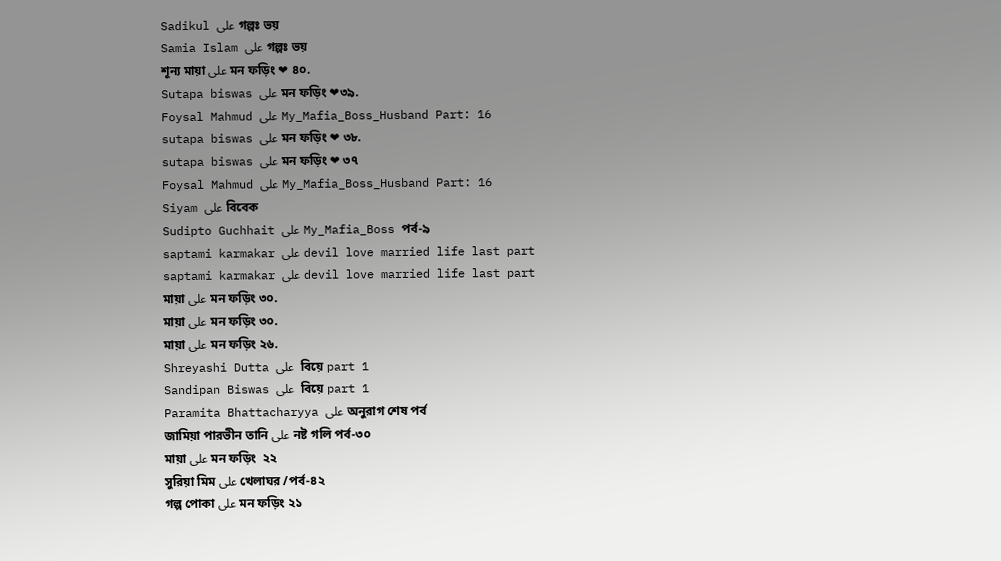Sadikul على গল্পঃ ভয়
Samia Islam على গল্পঃ ভয়
শূন্য মায়া على মন ফড়িং ❤ ৪০.
Sutapa biswas على মন ফড়িং ❤৩৯.
Foysal Mahmud على My_Mafia_Boss_Husband Part: 16
sutapa biswas على মন ফড়িং ❤ ৩৮.
sutapa biswas على মন ফড়িং ❤ ৩৭
Foysal Mahmud على My_Mafia_Boss_Husband Part: 16
Siyam على বিবেক
Sudipto Guchhait على My_Mafia_Boss পর্ব-৯
saptami karmakar على devil love married life last part
saptami karmakar على devil love married life last part
মায়া على মন ফড়িং ৩০.
মায়া على মন ফড়িং ৩০.
মায়া على মন ফড়িং ২৬.
Shreyashi Dutta على  বিয়ে part 1
Sandipan Biswas على  বিয়ে part 1
Paramita Bhattacharyya على অনুরাগ শেষ পর্ব
জামিয়া পারভীন তানি على নষ্ট গলি পর্ব-৩০
মায়া على মন ফড়িং  ২২
সুরিয়া মিম على খেলাঘর /পর্ব-৪২
গল্প পোকা على মন ফড়িং ২১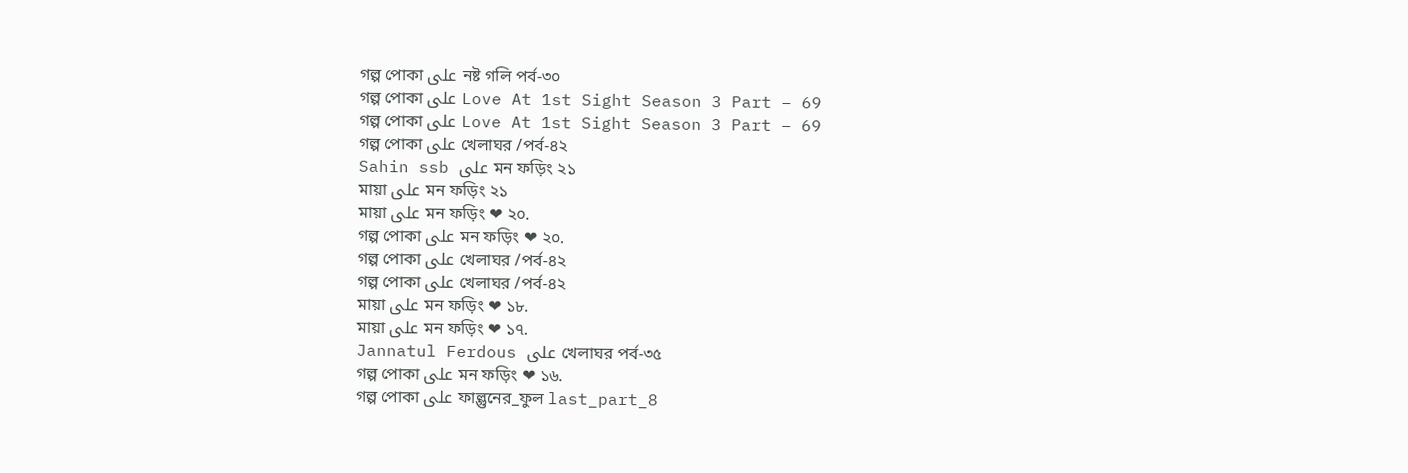গল্প পোকা على নষ্ট গলি পর্ব-৩০
গল্প পোকা على Love At 1st Sight Season 3 Part – 69
গল্প পোকা على Love At 1st Sight Season 3 Part – 69
গল্প পোকা على খেলাঘর /পর্ব-৪২
Sahin ssb على মন ফড়িং ২১
মায়া على মন ফড়িং ২১
মায়া على মন ফড়িং ❤ ২০.
গল্প পোকা على মন ফড়িং ❤ ২০.
গল্প পোকা على খেলাঘর /পর্ব-৪২
গল্প পোকা على খেলাঘর /পর্ব-৪২
মায়া على মন ফড়িং ❤ ১৮.
মায়া على মন ফড়িং ❤ ১৭.
Jannatul Ferdous على খেলাঘর পর্ব-৩৫
গল্প পোকা على মন ফড়িং ❤ ১৬.
গল্প পোকা على ফাল্গুনের_ফুল last_part_8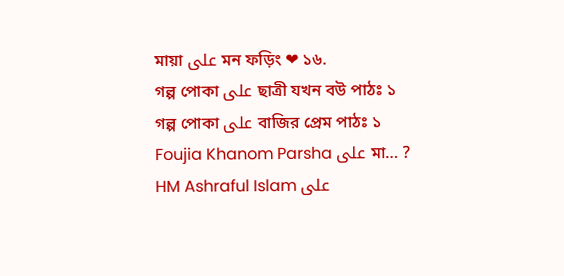মায়া على মন ফড়িং ❤ ১৬.
গল্প পোকা على ছাত্রী যখন বউ পাঠঃ ১
গল্প পোকা على বাজির প্রেম পাঠঃ ১
Foujia Khanom Parsha على মা… ?
HM Ashraful Islam على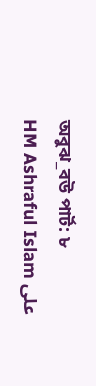অবুঝ_বউ পার্ট: ৮
HM Ashraful Islam على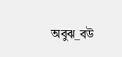অবুঝ_বউ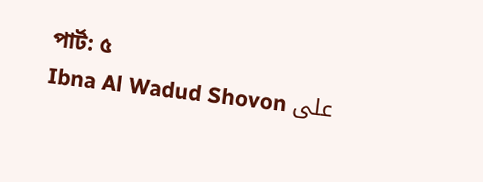পার্ট: ৫
Ibna Al Wadud Shovon على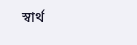স্বার্থ